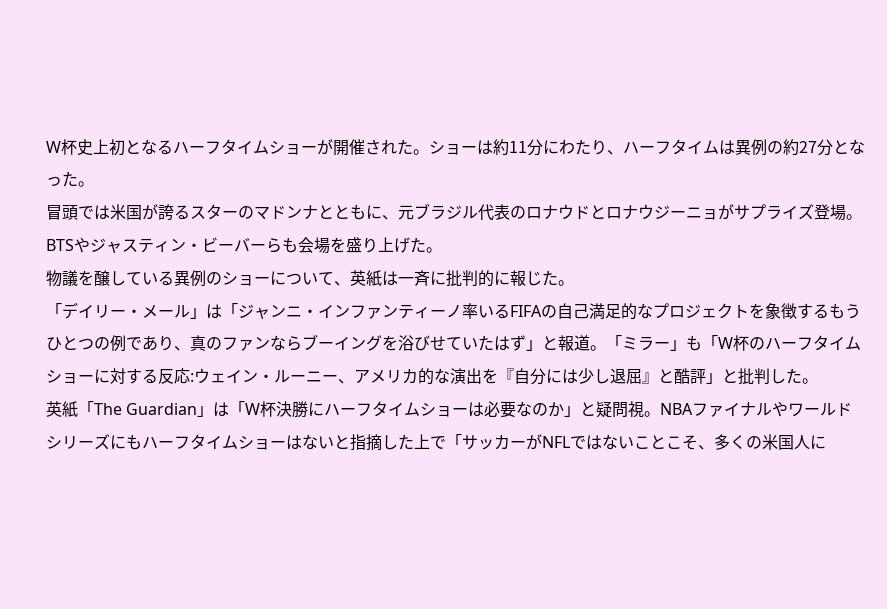W杯史上初となるハーフタイムショーが開催された。ショーは約11分にわたり、ハーフタイムは異例の約27分となった。
冒頭では米国が誇るスターのマドンナとともに、元ブラジル代表のロナウドとロナウジーニョがサプライズ登場。BTSやジャスティン・ビーバーらも会場を盛り上げた。
物議を醸している異例のショーについて、英紙は一斉に批判的に報じた。
「デイリー・メール」は「ジャンニ・インファンティーノ率いるFIFAの自己満足的なプロジェクトを象徴するもうひとつの例であり、真のファンならブーイングを浴びせていたはず」と報道。「ミラー」も「W杯のハーフタイムショーに対する反応:ウェイン・ルーニー、アメリカ的な演出を『自分には少し退屈』と酷評」と批判した。
英紙「The Guardian」は「W杯決勝にハーフタイムショーは必要なのか」と疑問視。NBAファイナルやワールドシリーズにもハーフタイムショーはないと指摘した上で「サッカーがNFLではないことこそ、多くの米国人に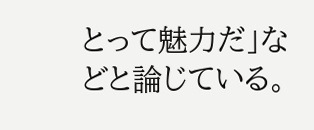とって魅力だ」などと論じている。